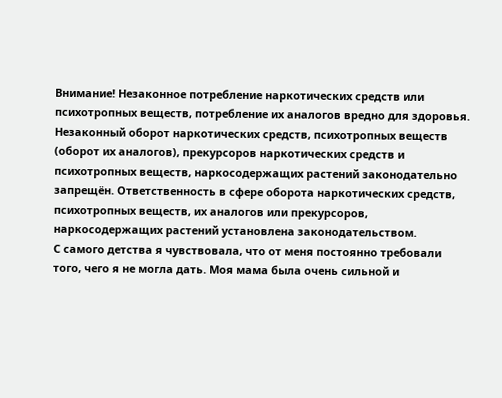Внимание! Незаконное потребление наркотических средств или психотропных веществ, потребление их аналогов вредно для здоровья. Незаконный оборот наркотических средств, психотропных веществ (оборот их аналогов), прекурсоров наркотических средств и психотропных веществ, наркосодержащих растений законодательно запрещён. Ответственность в сфере оборота наркотических средств, психотропных веществ, их аналогов или прекурсоров, наркосодержащих растений установлена законодательством.
С самого детства я чувствовала, что от меня постоянно требовали того, чего я не могла дать. Моя мама была очень сильной и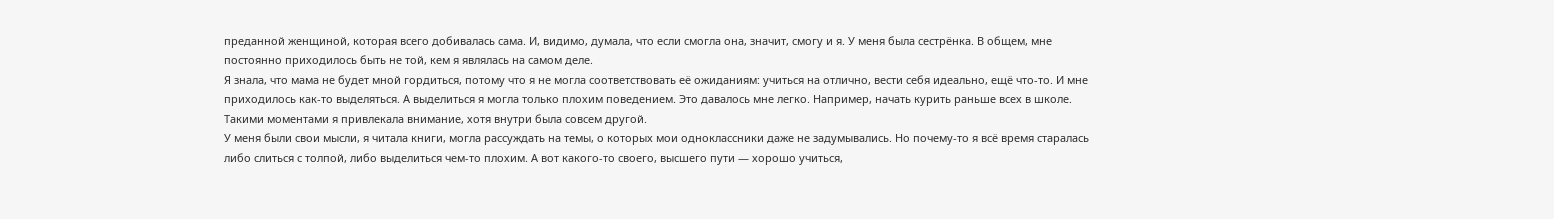преданной женщиной, которая всего добивалась сама. И, видимо, думала, что если смогла она, значит, смогу и я. У меня была сестрёнка. В общем, мне постоянно приходилось быть не той, кем я являлась на самом деле.
Я знала, что мама не будет мной гордиться, потому что я не могла соответствовать её ожиданиям: учиться на отлично, вести себя идеально, ещё что-то. И мне приходилось как-то выделяться. А выделиться я могла только плохим поведением. Это давалось мне легко. Например, начать курить раньше всех в школе. Такими моментами я привлекала внимание, хотя внутри была совсем другой.
У меня были свои мысли, я читала книги, могла рассуждать на темы, о которых мои одноклассники даже не задумывались. Но почему-то я всё время старалась либо слиться с толпой, либо выделиться чем-то плохим. А вот какого-то своего, высшего пути — хорошо учиться,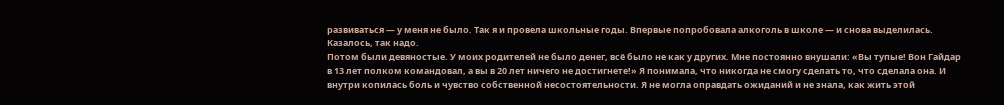развиваться — у меня не было. Так я и провела школьные годы. Впервые попробовала алкоголь в школе — и снова выделилась. Казалось, так надо.
Потом были девяностые. У моих родителей не было денег, всё было не как у других. Мне постоянно внушали: «Вы тупые! Вон Гайдар в 13 лет полком командовал, а вы в 20 лет ничего не достигнете!» Я понимала, что никогда не смогу сделать то, что сделала она. И внутри копилась боль и чувство собственной несостоятельности. Я не могла оправдать ожиданий и не знала, как жить этой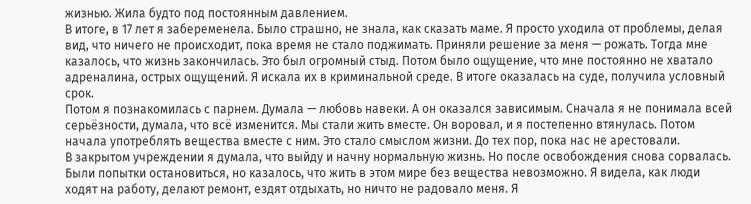жизнью. Жила будто под постоянным давлением.
В итоге, в 17 лет я забеременела. Было страшно, не знала, как сказать маме. Я просто уходила от проблемы, делая вид, что ничего не происходит, пока время не стало поджимать. Приняли решение за меня — рожать. Тогда мне казалось, что жизнь закончилась. Это был огромный стыд. Потом было ощущение, что мне постоянно не хватало адреналина, острых ощущений. Я искала их в криминальной среде. В итоге оказалась на суде, получила условный срок.
Потом я познакомилась с парнем. Думала — любовь навеки. А он оказался зависимым. Сначала я не понимала всей серьёзности, думала, что всё изменится. Мы стали жить вместе. Он воровал, и я постепенно втянулась. Потом начала употреблять вещества вместе с ним. Это стало смыслом жизни. До тех пор, пока нас не арестовали.
В закрытом учреждении я думала, что выйду и начну нормальную жизнь. Но после освобождения снова сорвалась. Были попытки остановиться, но казалось, что жить в этом мире без вещества невозможно. Я видела, как люди ходят на работу, делают ремонт, ездят отдыхать, но ничто не радовало меня. Я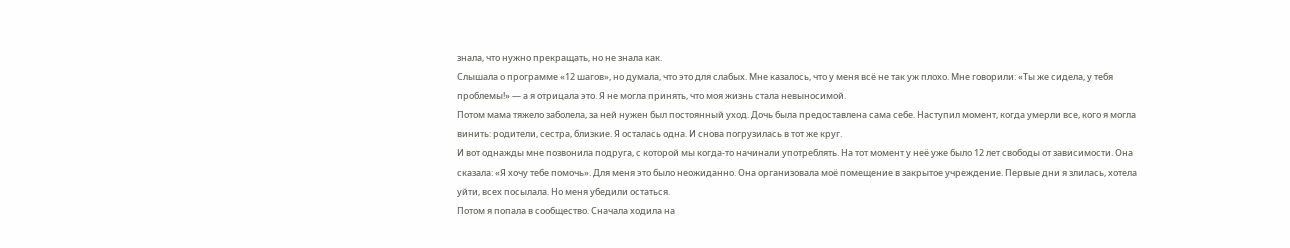знала, что нужно прекращать, но не знала как.
Слышала о программе «12 шагов», но думала, что это для слабых. Мне казалось, что у меня всё не так уж плохо. Мне говорили: «Ты же сидела, у тебя проблемы!» — а я отрицала это. Я не могла принять, что моя жизнь стала невыносимой.
Потом мама тяжело заболела, за ней нужен был постоянный уход. Дочь была предоставлена сама себе. Наступил момент, когда умерли все, кого я могла винить: родители, сестра, близкие. Я осталась одна. И снова погрузилась в тот же круг.
И вот однажды мне позвонила подруга, с которой мы когда-то начинали употреблять. На тот момент у неё уже было 12 лет свободы от зависимости. Она сказала: «Я хочу тебе помочь». Для меня это было неожиданно. Она организовала моё помещение в закрытое учреждение. Первые дни я злилась, хотела уйти, всех посылала. Но меня убедили остаться.
Потом я попала в сообщество. Сначала ходила на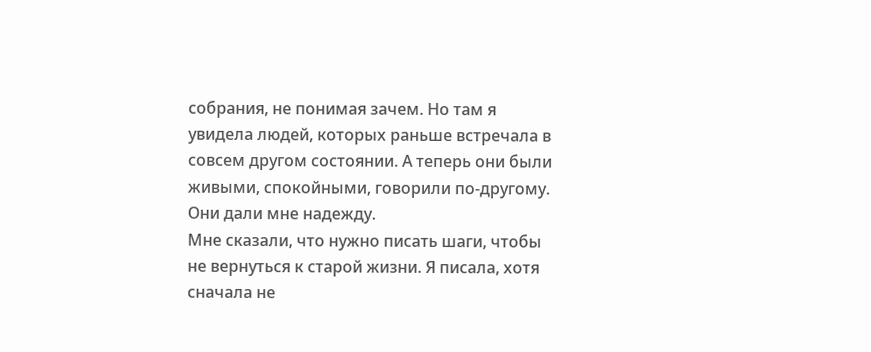собрания, не понимая зачем. Но там я увидела людей, которых раньше встречала в совсем другом состоянии. А теперь они были живыми, спокойными, говорили по-другому. Они дали мне надежду.
Мне сказали, что нужно писать шаги, чтобы не вернуться к старой жизни. Я писала, хотя сначала не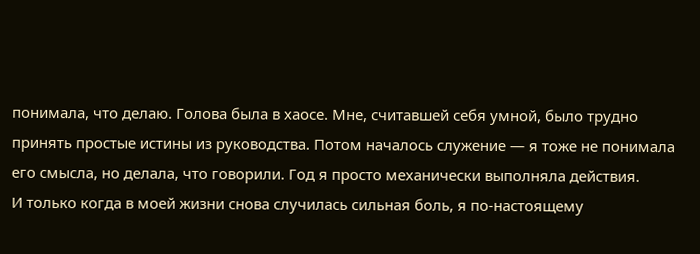понимала, что делаю. Голова была в хаосе. Мне, считавшей себя умной, было трудно принять простые истины из руководства. Потом началось служение — я тоже не понимала его смысла, но делала, что говорили. Год я просто механически выполняла действия.
И только когда в моей жизни снова случилась сильная боль, я по-настоящему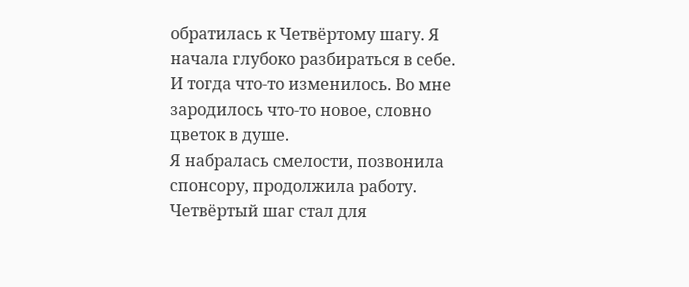обратилась к Четвёртому шагу. Я начала глубоко разбираться в себе. И тогда что-то изменилось. Во мне зародилось что-то новое, словно цветок в душе.
Я набралась смелости, позвонила спонсору, продолжила работу. Четвёртый шаг стал для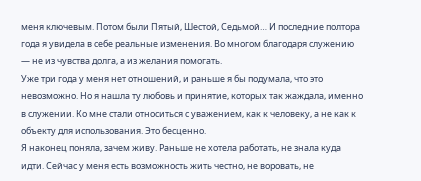меня ключевым. Потом были Пятый, Шестой, Седьмой… И последние полтора года я увидела в себе реальные изменения. Во многом благодаря служению — не из чувства долга, а из желания помогать.
Уже три года у меня нет отношений, и раньше я бы подумала, что это невозможно. Но я нашла ту любовь и принятие, которых так жаждала, именно в служении. Ко мне стали относиться с уважением, как к человеку, а не как к объекту для использования. Это бесценно.
Я наконец поняла, зачем живу. Раньше не хотела работать, не знала куда идти. Сейчас у меня есть возможность жить честно, не воровать, не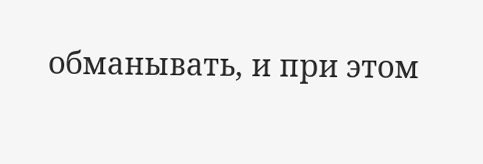обманывать, и при этом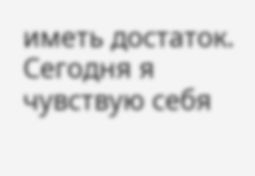иметь достаток.
Сегодня я чувствую себя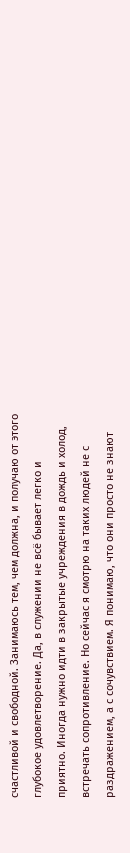счастливой и свободной. Занимаюсь тем, чем должна, и получаю от этого глубокое удовлетворение. Да, в служении не всё бывает легко и приятно. Иногда нужно идти в закрытые учреждения в дождь и холод, встречать сопротивление. Но сейчас я смотрю на таких людей не с раздражением, а с сочувствием. Я понимаю, что они просто не знают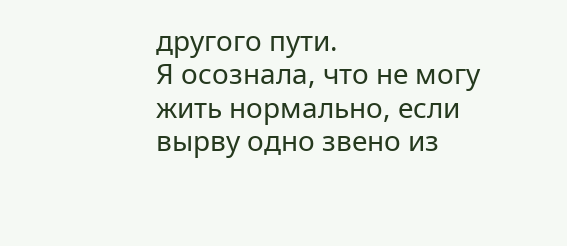другого пути.
Я осознала, что не могу жить нормально, если вырву одно звено из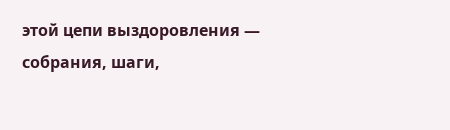этой цепи выздоровления — собрания, шаги,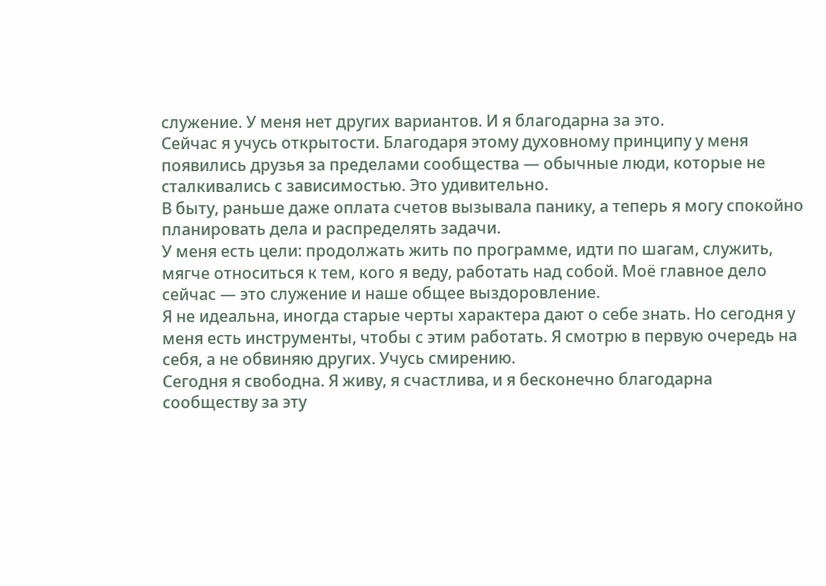служение. У меня нет других вариантов. И я благодарна за это.
Сейчас я учусь открытости. Благодаря этому духовному принципу у меня появились друзья за пределами сообщества — обычные люди, которые не сталкивались с зависимостью. Это удивительно.
В быту, раньше даже оплата счетов вызывала панику, а теперь я могу спокойно планировать дела и распределять задачи.
У меня есть цели: продолжать жить по программе, идти по шагам, служить, мягче относиться к тем, кого я веду, работать над собой. Моё главное дело сейчас — это служение и наше общее выздоровление.
Я не идеальна, иногда старые черты характера дают о себе знать. Но сегодня у меня есть инструменты, чтобы с этим работать. Я смотрю в первую очередь на себя, а не обвиняю других. Учусь смирению.
Сегодня я свободна. Я живу, я счастлива, и я бесконечно благодарна сообществу за эту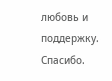любовь и поддержку. Спасибо.